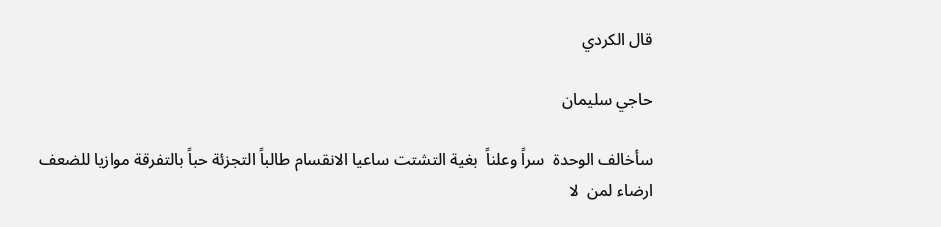قال الكردي

حاجي سليمان

سأخالف الوحدة  سراً وعلناً  بغية التشتت ساعيا الانقسام طالباً التجزئة حباً بالتفرقة موازيا للضعف ارضاء لمن  لا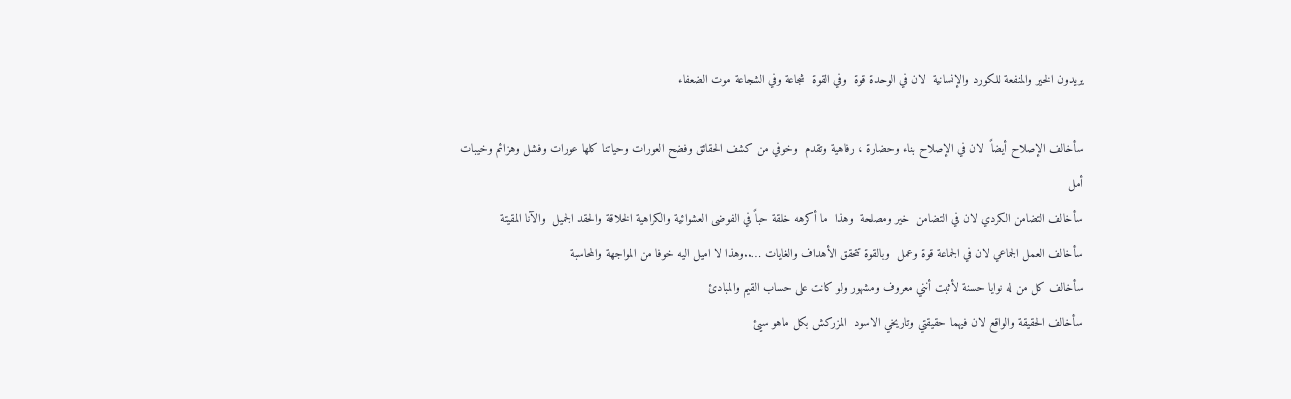يريدون الخير والمنفعة للكورد والإنسانية  لان في الوحدة قوة  وفي القوة  شجاعة وفي الشجاعة موت الضعفاء

سأخالف الإصلاح أيضاً  لان في الإصلاح بناء وحضارة ، رفاهية وتقدم  وخوفي من كشف الحقائق وفضح العورات وحياتنا كلها عورات وفشل وهزائم وخيبات أمل
سأخالف التضامن الكردي لان في التضامن  خير ومصلحة  وهذا  ما أكرهه خلقة حباً في الفوضى العشوائية والكراهية الخلاقة والحقد الجميل  والآنا المقيتة
سأخالف العمل الجماعي لان في الجماعة قوة وعمل  وبالقوة تتحقق الأهداف والغايات …..وهذا لا اميل اليه خوفا من المواجهة والمحاسبة
سأخالف كل من له نوايا حسنة لأثبت أنني معروف ومشهور ولو كانت على حساب القيم والمبادئ
سأخالف الحقيقة والواقع لان فيهما حقيقتي وتاريخي الاسود  المزركش بكل ماهو سيئ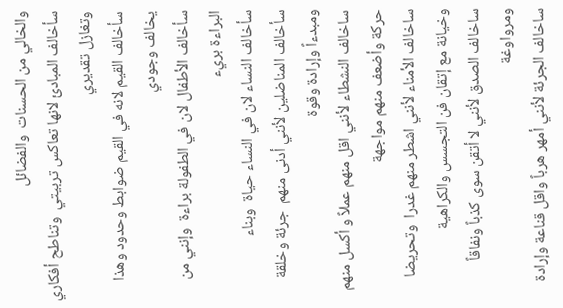والخالي من الحسنات  والفضائل
سأخالف المبادئ لانها تعاكس تربيتي  وتناطح أفكاري وتغازل تقديري
سأخالف القيم لانه في القيم ضوابط وحدود وهذا يخالف وجودي
سأخالف الأطفال لان في الطفولة براءة  وإنني من البراءة بريء
سأخالف النساء لان في النساء حياة  وبناء
سأخالف المناضلين لأنني أدنى منهم  جرئة وخلقة ومبدءاً وإرادة وقوة
ساخالف النشطاء لأنني اقل منهم عملاً و أكسل منهم  حركة وأضعف منهم مواجهة
ساخالف الأمناء لأنني اشطر منهم غدرا  وتحريضا وخيانة مع إتقان فن التجسس والكراهية
ساخالف الصدق لأنني لا أتقن سوى كذباً ونفاقاً  ومرواوغة
ساخالف الجرئة لأنني أمهر هرباً واقل قناعة وإرادة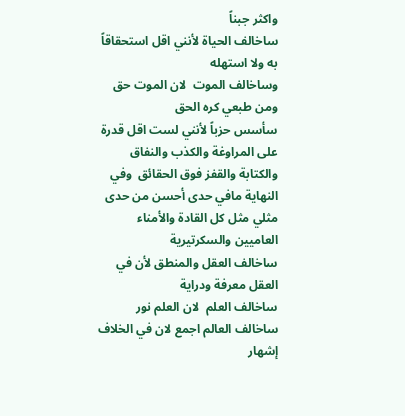واكثر جبناً
ساخالف الحياة لأنني اقل استحقاقاً به ولا استهله
وساخالف الموت  لان الموت حق ومن طبعي كره الحق
سأسس حزباً لأنني لست اقل قدرة على المراوغة والكذب والنفاق والكتابة والقفز فوق الحقائق  وفي النهاية مافي حدى أحسن من حدى مثلي مثل كل القادة والأمناء العاميين والسكرتيرية
ساخالف العقل والمنطق لأن في العقل معرفة ودراية
ساخالف العلم  لان العلم نور
ساخالف العالم اجمع لان في الخلاف إشهار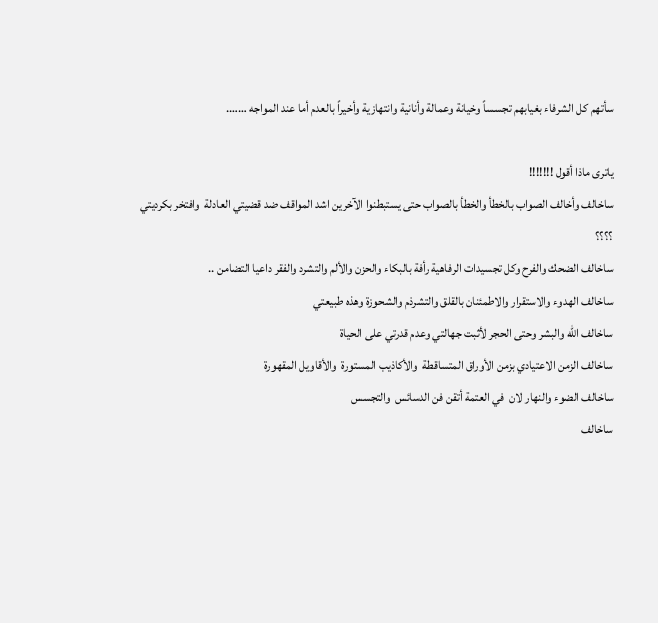سأتهم كل الشرفاء بغيابهم تجسساً وخيانة وعمالة وأنانية وانتهازية وأخيراً بالعدم أما عند المواجه …….

ياترى ماذا أقول !!!!!!!
ساخالف وأخالف الصواب بالخطأ والخطأ بالصواب حتى يستبطنوا الآخرين اشد المواقف ضد قضيتي العادلة  وافتخر بكرديتي ؟؟؟؟
ساخالف الضحك والفرح وكل تجسيدات الرفاهية رأفة بالبكاء والحزن والألم والتشرد والفقر داعيا التضامن ..
ساخالف الهدوء والاستقرار والاطمئنان بالقلق والتشرذم والشحوزة وهذه طبيعتي
ساخالف الله والبشر وحتى الحجر لأثبت جهالتي وعدم قدرتي على الحياة
ساخالف الزمن الاعتيادي بزمن الأوراق المتساقطة  والأكاذيب المستورة  والأقاويل المقهورة
ساخالف الضوء والنهار لان  في العتمة أتقن فن الدسائس  والتجسس
ساخالف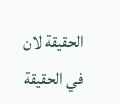الحقيقة لان في الحقيقة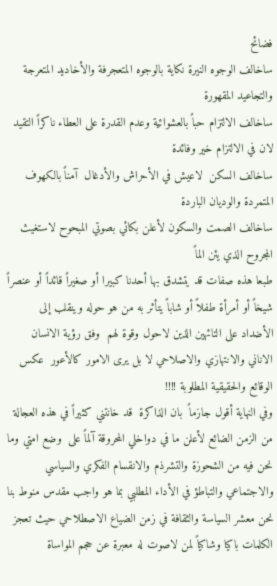فضائح
ساخالف الوجوه النيرة نكاية بالوجوه المتعجرفة والأخاديد المتعرجة  والتجاعيد المقهورة
ساخالف الالتزام حباً بالعشوائية وعدم القدرة على العطاء ناكراً التقيد لان في الالتزام خير وفائدة
ساخالف السكن  لاعيش في الأحراش والأدغال  آمناً بالكهوف المتمردة والوديان الباردة
ساخالف الصمت والسكون لأعلن بكائي بصوتي المبحوح لاستغيث المجروح الذي يئن الماً
طبعا هذه صفات قد يتشدق بها أحدنا كبيرا أو صغيراً قائداً أو عنصراً شيخاً أو أمرأة طفلاً أو شاباً يتأثر به من هو حوله وينقلب إلى الأضداد على التائهين الذين لاحول وقوة لهم  وفق رؤية الانسان الاناني والانتهازي والاصلاحي لا بل يرى الامور كالأعور  عكس الوقائع والحقيقية المطلوبة !!!!
وفي النهاية أقول جازماً  بان الذاكرة  قد خانتني كثيراً في هذه العجالة من الزمن الضائع لأعلن ما في دواخلي المحروقة آلماً على  وضع امتي وما نحن فيه من الشحوزة والتشرذم والانقسام الفكري والسياسي والاجتماعي والتباطؤ في الأداء المطلبي بما هو واجب مقدس منوط بنا نحن معشر السياسة والثقافة في زمن الضياع الاصطلاحي حيث تعجز الكلمات باكيا وشاكياً لمن لاصوت له معبرة عن حجم المواساة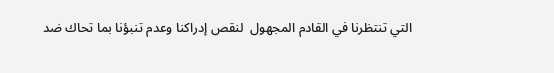التي تنتظرنا في القادم المجهول  لنقص إدراكنا وعدم تنبؤنا بما تحاك ضد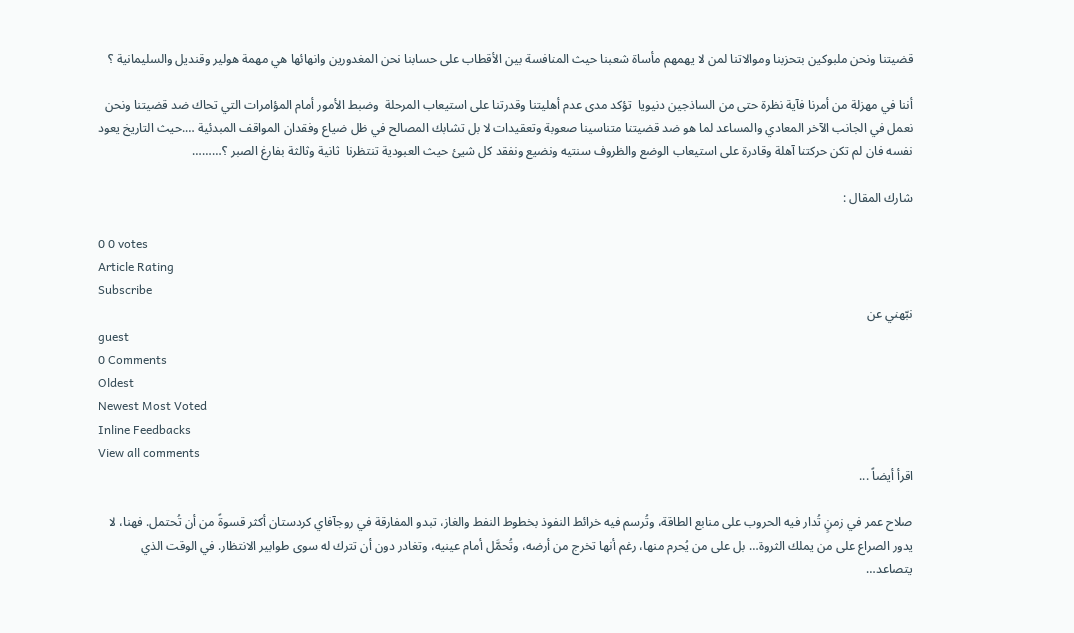قضيتنا ونحن ملبوكين بتحزبنا وموالاتنا لمن لا يهمهم مأساة شعبنا حيث المنافسة بين الأقطاب على حسابنا نحن المغدورين وانهائها هي مهمة هولير وقنديل والسليمانية ؟

أننا في مهزلة من أمرنا فآية نظرة حتى من الساذجين دنيويا  تؤكد مدى عدم أهليتنا وقدرتنا على استيعاب المرحلة  وضبط الأمور أمام المؤامرات التي تحاك ضد قضيتنا ونحن نعمل في الجانب الآخر المعادي والمساعد لما هو ضد قضيتنا متناسينا صعوبة وتعقيدات لا بل تشابك المصالح في ظل ضياع وفقدان المواقف المبدئية ….حيث التاريخ يعود نفسه فان لم تكن حركتنا آهلة وقادرة على استيعاب الوضع والظروف سنتيه ونضيع ونفقد كل شيئ حيث العبودية تنتظرنا  ثانية وثالثة بفارغ الصبر ؟………

شارك المقال :

0 0 votes
Article Rating
Subscribe
نبّهني عن
guest
0 Comments
Oldest
Newest Most Voted
Inline Feedbacks
View all comments
اقرأ أيضاً ...

صلاح عمر في زمنٍ تُدار فيه الحروب على منابع الطاقة، وتُرسم فيه خرائط النفوذ بخطوط النفط والغاز، تبدو المفارقة في روجآفاي كردستان أكثر قسوةً من أن تُحتمل. فهنا، لا يدور الصراع على من يملك الثروة… بل على من يُحرم منها، رغم أنها تخرج من أرضه، وتُحمَّل أمام عينيه، وتغادر دون أن تترك له سوى طوابير الانتظار. في الوقت الذي يتصاعد…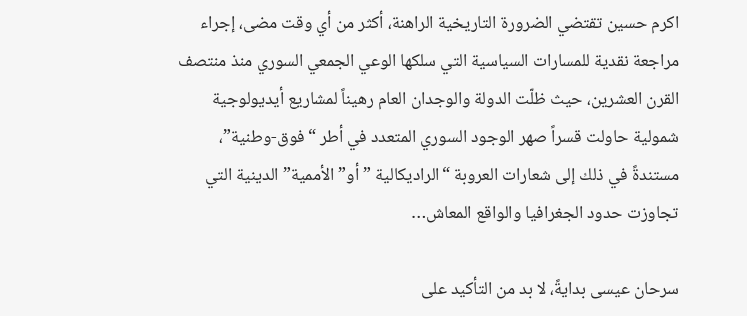اكرم حسين تقتضي الضرورة التاريخية الراهنة، أكثر من أي وقت مضى، إجراء مراجعة نقدية للمسارات السياسية التي سلكها الوعي الجمعي السوري منذ منتصف القرن العشرين، حيث ظلّت الدولة والوجدان العام رهيناً لمشاريع أيديولوجية شمولية حاولت قسراً صهر الوجود السوري المتعدد في أطر “فوق-وطنية”، مستندةً في ذلك إلى شعارات العروبة “الراديكالية ” أو”الأممية” الدينية التي تجاوزت حدود الجغرافيا والواقع المعاش…

سرحان عيسى بدايةً، لا بد من التأكيد على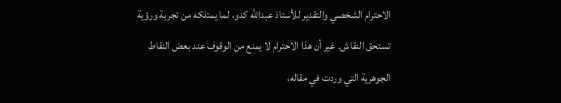الاحترام الشخصي والتقدير للأستاذ عبدالله كدو، لما يمتلكه من تجربة ورؤية تستحق النقاش. غير أن هذا الاحترام لا يمنع من الوقوف عند بعض النقاط الجوهرية التي وردت في مقاله،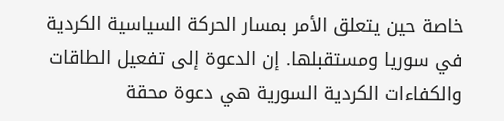خاصة حين يتعلق الأمر بمسار الحركة السياسية الكردية في سوريا ومستقبلها. إن الدعوة إلى تفعيل الطاقات والكفاءات الكردية السورية هي دعوة محقة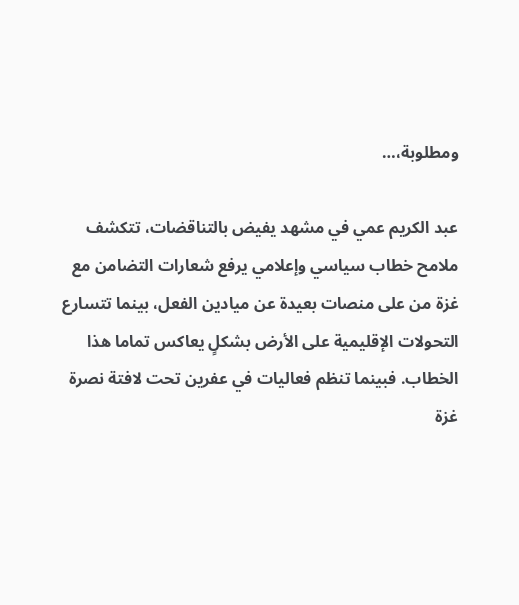ومطلوبة،…

عبد الكريم عمي في مشهد يفيض بالتناقضات، تتكشف ملامح خطاب سياسي وإعلامي يرفع شعارات التضامن مع غزة من على منصات بعيدة عن ميادين الفعل، بينما تتسارع التحولات الإقليمية على الأرض بشكلٍ يعاكس تماما هذا الخطاب. فبينما تنظم فعاليات في عفرين تحت لافتة نصرة غزة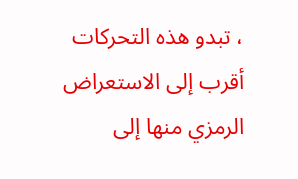، تبدو هذه التحركات أقرب إلى الاستعراض الرمزي منها إلى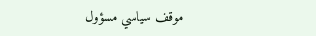موقف سياسي مسؤول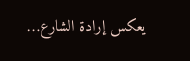يعكس إرادة الشارع…